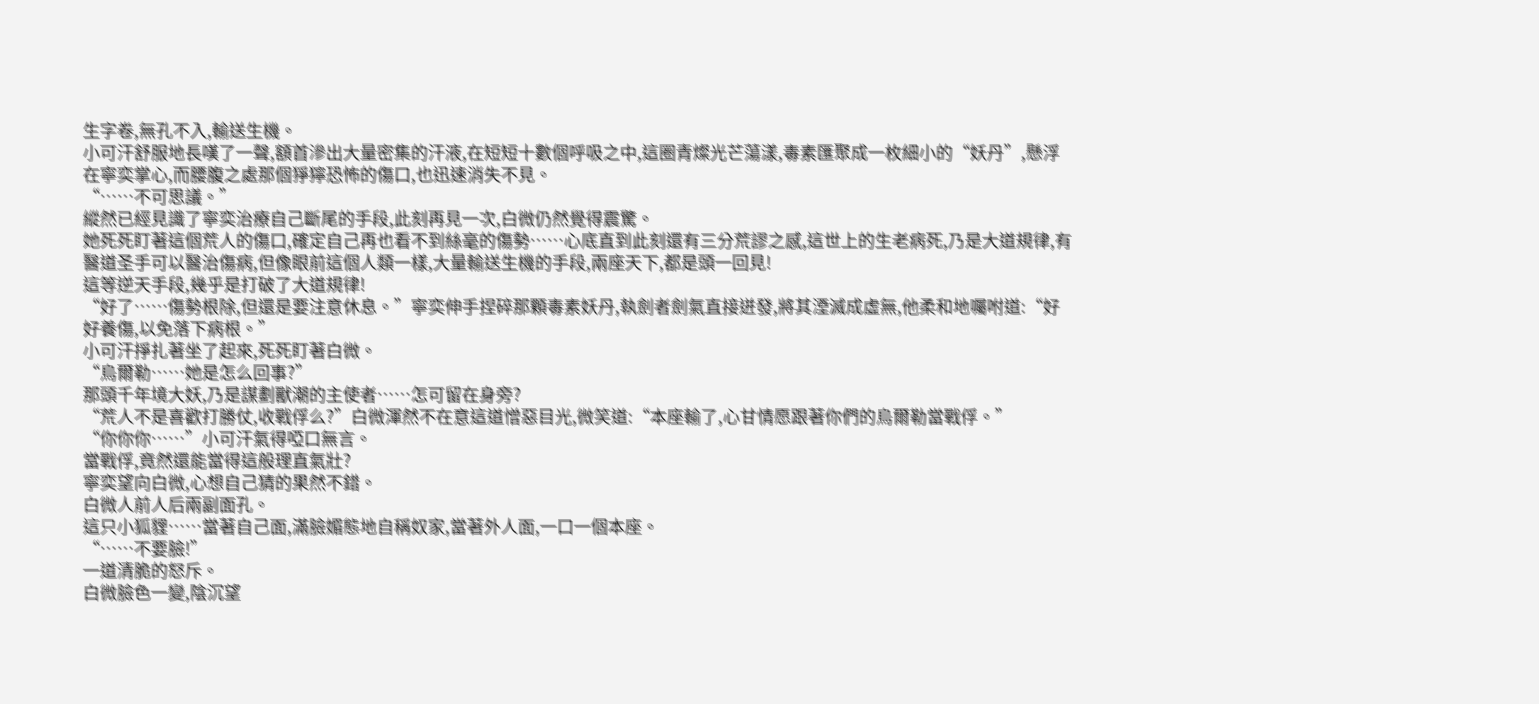生字卷,無孔不入,輸送生機。
小可汗舒服地長嘆了一聲,額首滲出大量密集的汗液,在短短十數個呼吸之中,這圈青燦光芒蕩漾,毒素匯聚成一枚細小的“妖丹”,懸浮在寧奕掌心,而腰腹之處那個猙獰恐怖的傷口,也迅速消失不見。
“……不可思議。”
縱然已經見識了寧奕治療自己斷尾的手段,此刻再見一次,白微仍然覺得震驚。
她死死盯著這個荒人的傷口,確定自己再也看不到絲毫的傷勢……心底直到此刻還有三分荒謬之感,這世上的生老病死,乃是大道規律,有醫道圣手可以醫治傷病,但像眼前這個人類一樣,大量輸送生機的手段,兩座天下,都是頭一回見!
這等逆天手段,幾乎是打破了大道規律!
“好了……傷勢根除,但還是要注意休息。”寧奕伸手捏碎那顆毒素妖丹,執劍者劍氣直接迸發,將其湮滅成虛無,他柔和地囑咐道:“好好養傷,以免落下病根。”
小可汗掙扎著坐了起來,死死盯著白微。
“烏爾勒……她是怎么回事?”
那頭千年境大妖,乃是謀劃獸潮的主使者……怎可留在身旁?
“荒人不是喜歡打勝仗,收戰俘么?”白微渾然不在意這道憎惡目光,微笑道:“本座輸了,心甘情愿跟著你們的烏爾勒當戰俘。”
“你你你……”小可汗氣得啞口無言。
當戰俘,竟然還能當得這般理直氣壯?
寧奕望向白微,心想自己猜的果然不錯。
白微人前人后兩副面孔。
這只小狐貍……當著自己面,滿臉媚態地自稱奴家,當著外人面,一口一個本座。
“……不要臉!”
一道清脆的怒斥。
白微臉色一變,陰沉望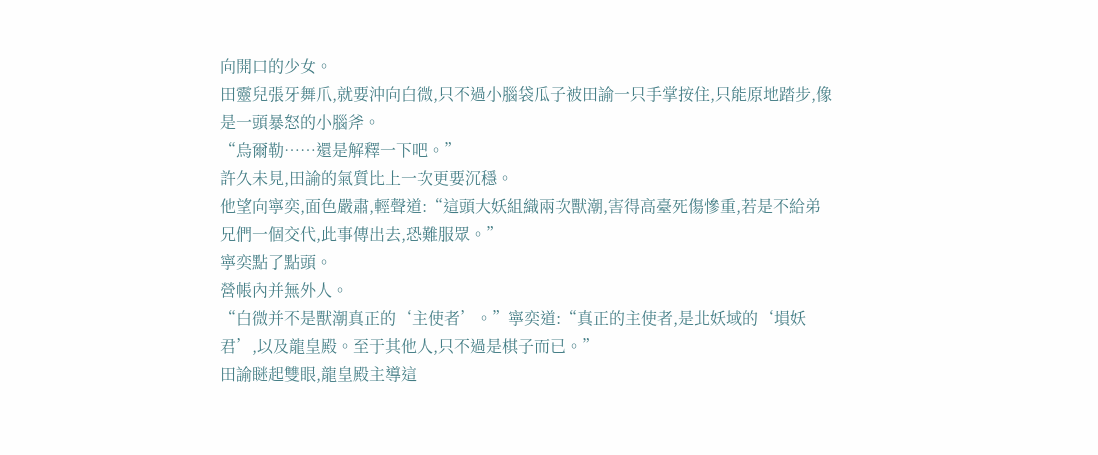向開口的少女。
田靈兒張牙舞爪,就要沖向白微,只不過小腦袋瓜子被田諭一只手掌按住,只能原地踏步,像是一頭暴怒的小腦斧。
“烏爾勒……還是解釋一下吧。”
許久未見,田諭的氣質比上一次更要沉穩。
他望向寧奕,面色嚴肅,輕聲道:“這頭大妖組織兩次獸潮,害得高臺死傷慘重,若是不給弟兄們一個交代,此事傳出去,恐難服眾。”
寧奕點了點頭。
營帳內并無外人。
“白微并不是獸潮真正的‘主使者’。”寧奕道:“真正的主使者,是北妖域的‘塤妖君’,以及龍皇殿。至于其他人,只不過是棋子而已。”
田諭瞇起雙眼,龍皇殿主導這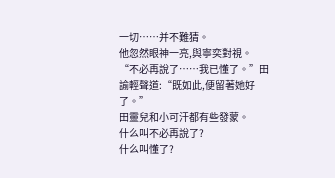一切……并不難猜。
他忽然眼神一亮,與寧奕對視。
“不必再說了……我已懂了。”田諭輕聲道:“既如此,便留著她好了。”
田靈兒和小可汗都有些發蒙。
什么叫不必再說了?
什么叫懂了?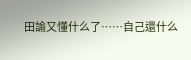田諭又懂什么了……自己還什么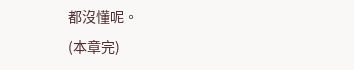都沒懂呢。
(本章完)